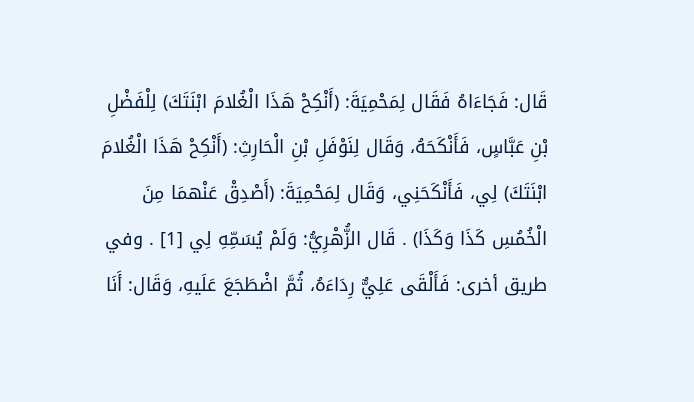قَال: فَجَاءَاهُ فَقَال لِمَحْمِيَةَ: (أَنْكِحْ هَذَا الْغُلامَ ابْنَتَكَ) لِلْفَضْلِ بْنِ عَبَّاسٍ، فَأَنْكَحَهُ، وَقَال لِنَوْفَلِ بْنِ الْحَارِثِ: (أَنْكِحْ هَذَا الْغُلامَ ابْنَتَكَ) لِي، فَأَنْكَحَنِي، وَقَال لِمَحْمِيَةَ: (أَصْدِقْ عَنْهمَا مِنَ الْخُمُسِ كَذَا وَكَذَا) . قَال الزُّهْرِيُّ: وَلَمْ يُسَمِّهِ لِي [1] . وفي طريق أخرى: فَأَلْقَى عَلِيٌّ رِدَاءَهُ، ثُمَّ اضْطَجَعَ عَلَيهِ، وَقَال: أَنَا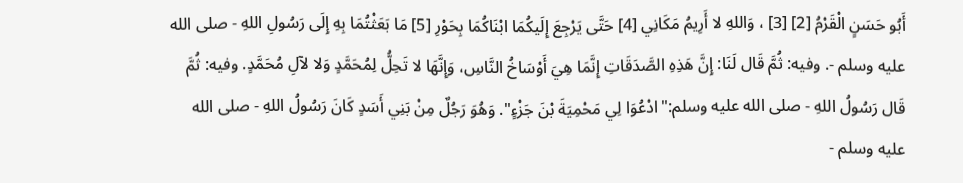أَبُو حَسَنٍ الْقَرْمُ [2] [3] ، وَاللهِ لا أَرِيمُ مَكَانِي [4] حَتَّى يَرْجِعَ إِلَيكُمَا ابْنَاكُمَا بِحَوْرِ [5] مَا بَعَثْتُمَا بِهِ إِلَى رَسُولِ اللهِ - صلى الله عليه وسلم -. وفيه: ثُمَّ قَال لَنَا: إِنَّ هَذِهِ الصَّدَقَاتِ إِنَّمَا هِيَ أَوْسَاخُ النَّاسِ، وَإِنَّهَا لا تَحِلُّ لِمُحَمَّدٍ وَلا لآلِ مُحَمَّدٍ. وفيه: ثُمَّ قَال رَسُولُ اللهِ - صلى الله عليه وسلم:"ادْعُوَا لِي مَحْمِيَةَ بْنَ جَزْءٍ". وَهُوَ رَجُلٌ مِنْ بَنِي أَسَدٍ كَانَ رَسُولُ اللهِ - صلى الله عليه وسلم -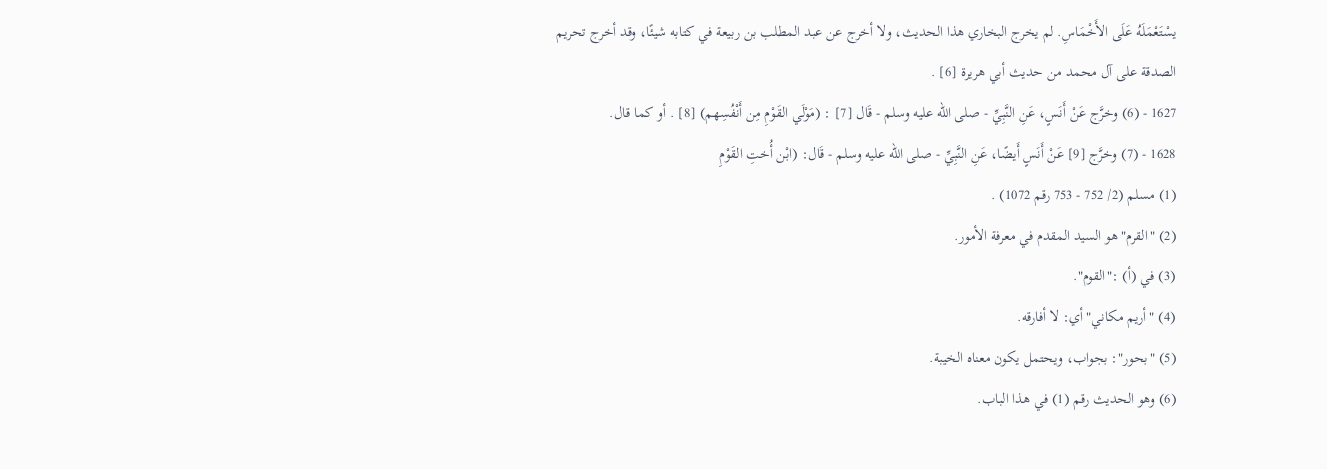يسْتَعْمَلَهُ عَلَى الأَخْمَاسِ. لم يخرج البخاري هذا الحديث، ولا أخرج عن عبد المطلب بن ربيعة في كتابه شيئًا، وقد أخرج تحريم الصدقة على آل محمد من حديث أبي هريرة [6] .
1627 - (6) وخرَّج عَنْ أَنَسٍ، عَنِ النَّبِيِّ - صلى الله عليه وسلم - قَال [7] : (مَوْلَي القَوْمِ مِن أَنْفُسِهم) [8] . أو كما قال.
1628 - (7) وخرَّج [9] عَنْ أَنَسٍ أَيضًا، عَنِ النَّبِيِّ - صلى الله عليه وسلم - قَال: (ابْن أُختِ القَوْمِ
(1) مسلم (2/ 752 - 753 رقم 1072) .
(2) "القرم"هو السيد المقدم في معرفة الأمور.
(3) في (أ) :"القوم".
(4) "أريم مكاني"أي: لا أفارقه.
(5) "بحور": بجواب، ويحتمل يكون معناه الخيبة.
(6) وهو الحديث رقم (1) في هذا الباب.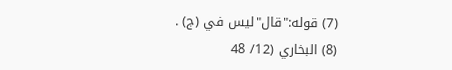(7) قوله:"قال"ليس في (ج) .
(8) البخاري (12/ 48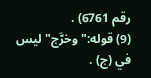رقم 6761) .
(9) قوله:"وخرَّج"ليس في (ج) .